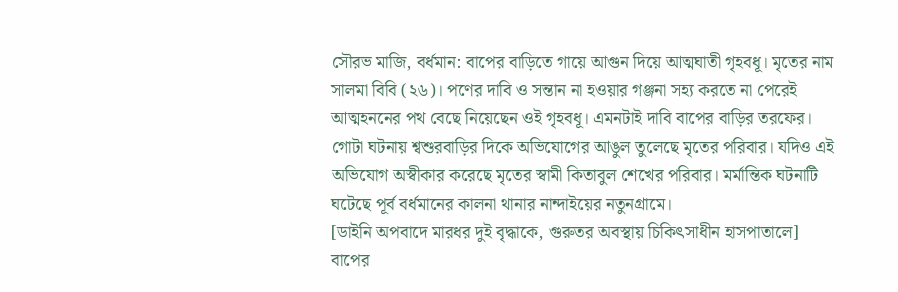সৌরভ মাজি, বর্ধমান: বাপের বাড়িতে গায়ে আগুন দিয়ে আত্মঘাতী গৃহবধূ। মৃতের নাম সালমা বিবি (২৬)। পণের দাবি ও সন্তান না হওয়ার গঞ্জনা সহ্য করতে না পেরেই আত্মহননের পথ বেছে নিয়েছেন ওই গৃহবধূ। এমনটাই দাবি বাপের বাড়ির তরফের। গোটা ঘটনায় শ্বশুরবাড়ির দিকে অভিযোগের আঙুল তুলেছে মৃতের পরিবার। যদিও এই অভিযোগ অস্বীকার করেছে মৃতের স্বামী কিতাবুল শেখের পরিবার। মর্মান্তিক ঘটনাটি ঘটেছে পূর্ব বর্ধমানের কালনা থানার নান্দাইয়ের নতুনগ্রামে।
[ডাইনি অপবাদে মারধর দুই বৃদ্ধাকে, গুরুতর অবস্থায় চিকিৎসাধীন হাসপাতালে]
বাপের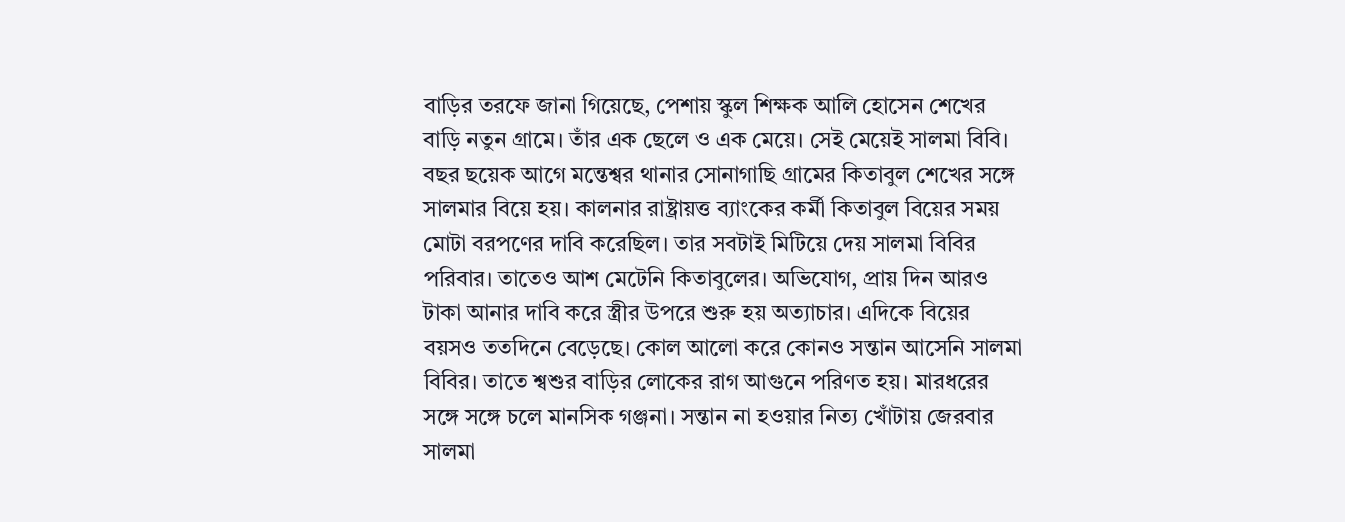বাড়ির তরফে জানা গিয়েছে, পেশায় স্কুল শিক্ষক আলি হোসেন শেখের বাড়ি নতুন গ্রামে। তাঁর এক ছেলে ও এক মেয়ে। সেই মেয়েই সালমা বিবি। বছর ছয়েক আগে মন্তেশ্বর থানার সোনাগাছি গ্রামের কিতাবুল শেখের সঙ্গে সালমার বিয়ে হয়। কালনার রাষ্ট্রায়ত্ত ব্যাংকের কর্মী কিতাবুল বিয়ের সময় মোটা বরপণের দাবি করেছিল। তার সবটাই মিটিয়ে দেয় সালমা বিবির পরিবার। তাতেও আশ মেটেনি কিতাবুলের। অভিযোগ, প্রায় দিন আরও টাকা আনার দাবি করে স্ত্রীর উপরে শুরু হয় অত্যাচার। এদিকে বিয়ের বয়সও ততদিনে বেড়েছে। কোল আলো করে কোনও সন্তান আসেনি সালমা বিবির। তাতে শ্বশুর বাড়ির লোকের রাগ আগুনে পরিণত হয়। মারধরের সঙ্গে সঙ্গে চলে মানসিক গঞ্জনা। সন্তান না হওয়ার নিত্য খোঁটায় জেরবার সালমা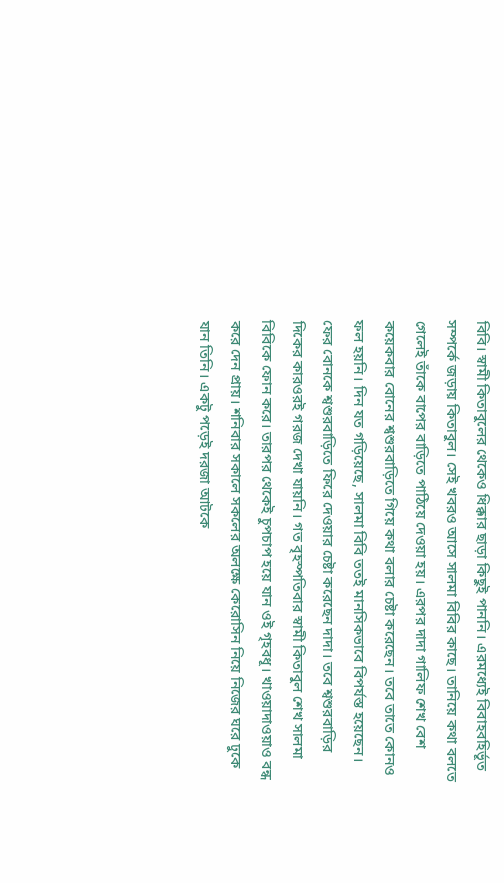বিবি। স্বামী কিতাবুলের থেকেও ধিক্কার ছাড়া কিছুই পাননি। এরমধ্যেই বিবাহবহির্ভূত সম্পর্কে জড়ায় কিতাবুল। সেই খবরও আসে সালমা বিবির কাছে। তানিয়ে কথা বলতে গেলেই তাঁকে বাপের বাড়িতে পাঠিয়ে দেওয়া হয়। এরপর দাদা গালিফ শেখ বেশ কয়েকবার বোনের শ্বশুরবাড়িতে গিয়ে কথা বলার চেষ্টা করেছেন। তবে তাতে কোনও ফল হয়নি। দিন যত গড়িয়েছে, সালমা বিবি ততই মানসিকভাবে বিপর্যস্ত হয়েছেন। ফের বোনকে শ্বশুরবাড়িতে ফিরে দেওয়ার চেষ্টা করেছেন দাদা। তবে শ্বশুরবাড়ির দিকের কারওরই গরজ দেখা যায়নি। গত বৃহস্পতিবার স্বামী কিতাবুল শেখ সালমা বিবিকে ফোন করে। তারপর থেকেই চুপচাপ হয়ে যান ওই গৃহবধূ। খাওয়াদাওয়াও বন্ধ করে দেন প্রায়। শনিবার সকালে সকলের অলক্ষে কেরোসিন নিয়ে নিজের ঘরে ঢুকে যান তিনি। একটু পড়েই দরজা আটকে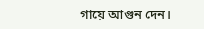গায়ে আগুন দেন।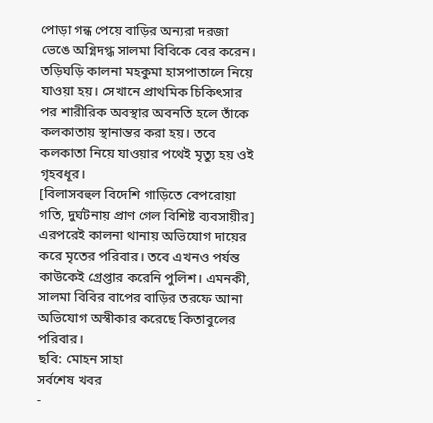পোড়া গন্ধ পেয়ে বাড়ির অন্যরা দরজা ভেঙে অগ্নিদগ্ধ সালমা বিবিকে বের করেন। তড়িঘড়ি কালনা মহকুমা হাসপাতালে নিয়ে যাওয়া হয়। সেখানে প্রাথমিক চিকিৎসার পর শারীরিক অবস্থার অবনতি হলে তাঁকে কলকাতায় স্থানান্তর করা হয়। তবে কলকাতা নিয়ে যাওয়ার পথেই মৃত্যু হয় ওই গৃহবধূর।
[বিলাসবহুল বিদেশি গাড়িতে বেপরোয়া গতি, দুর্ঘটনায় প্রাণ গেল বিশিষ্ট ব্যবসায়ীর]
এরপরেই কালনা থানায় অভিযোগ দায়ের করে মৃতের পরিবার। তবে এখনও পর্যন্ত কাউকেই গ্রেপ্তার করেনি পুলিশ। এমনকী, সালমা বিবির বাপের বাড়ির তরফে আনা অভিযোগ অস্বীকার করেছে কিতাবুলের পরিবার।
ছবি: মোহন সাহা
সর্বশেষ খবর
-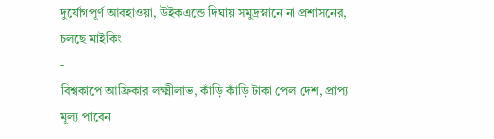দুর্যোগপূর্ণ আবহাওয়া, উইকএন্ডে দিঘায় সমুদ্রস্নানে না প্রশাসনের, চলছে মাইকিং
-
বিশ্বকাপে আফ্রিকার লক্ষ্মীলাভ, কাঁড়ি কাঁড়ি টাকা পেল দেশ, প্রাপ্য মূল্য পাবেন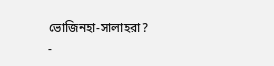ভোজিনহা-সালাহরা?
-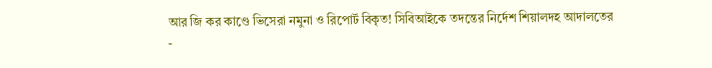আর জি কর কাণ্ডে ভিসেরা নমুনা ও রিপোর্ট বিকৃত! সিবিআইকে তদন্তের নির্দেশ শিয়ালদহ আদালতের
-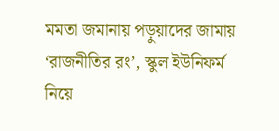মমতা জমানায় পড়ুয়াদের জামায় ‘রাজনীতির রং’, স্কুল ইউনিফর্ম নিয়ে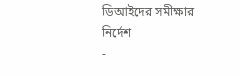ডিআইদের সমীক্ষার নির্দেশ
-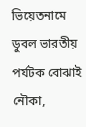ভিয়েতনামে ডুবল ভারতীয় পর্যটক বোঝাই নৌকা,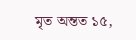মৃত অন্তত ১৫,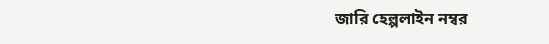জারি হেল্পলাইন নম্বর